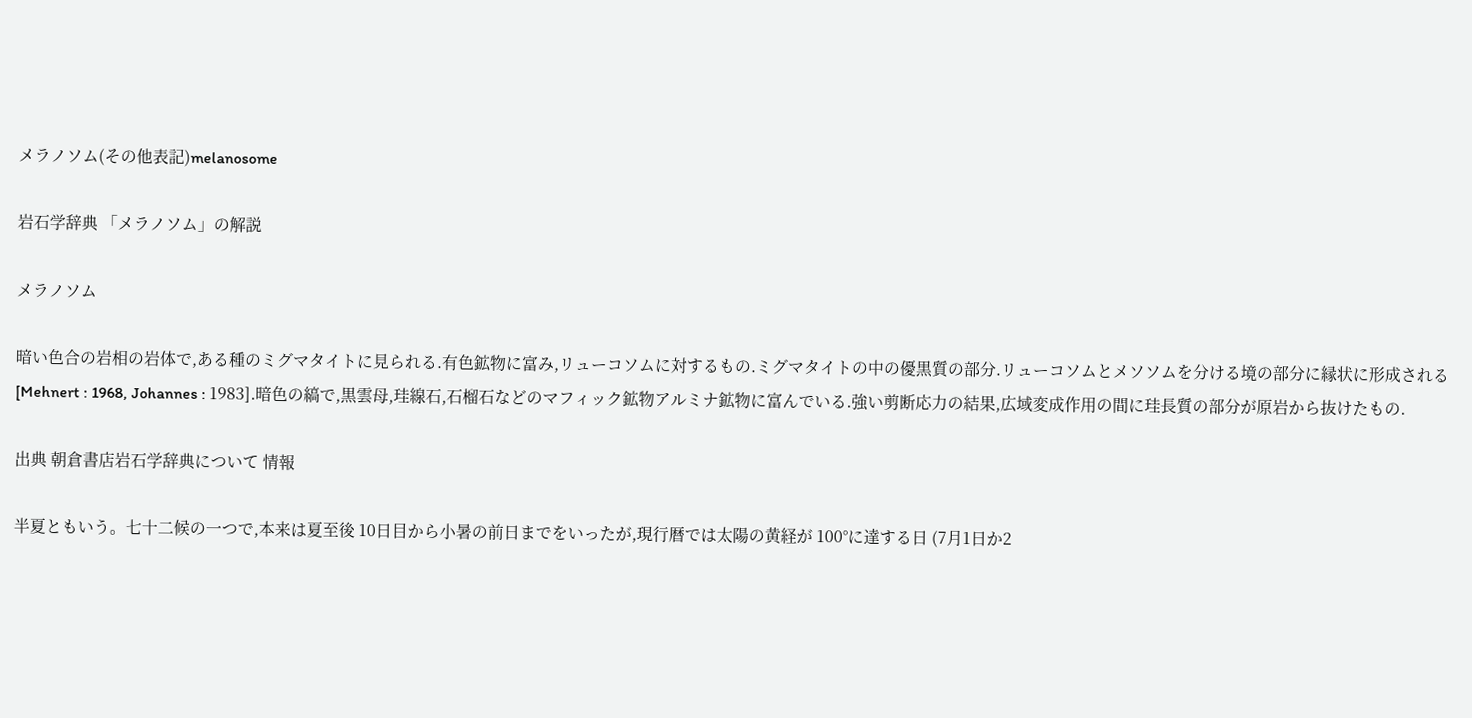メラノソム(その他表記)melanosome

岩石学辞典 「メラノソム」の解説

メラノソム

暗い色合の岩相の岩体で,ある種のミグマタイトに見られる.有色鉱物に富み,リューコソムに対するもの.ミグマタイトの中の優黒質の部分.リューコソムとメソソムを分ける境の部分に縁状に形成される[Mehnert : 1968, Johannes : 1983].暗色の縞で,黒雲母,珪線石,石榴石などのマフィック鉱物アルミナ鉱物に富んでいる.強い剪断応力の結果,広域変成作用の間に珪長質の部分が原岩から抜けたもの.

出典 朝倉書店岩石学辞典について 情報

半夏ともいう。七十二候の一つで,本来は夏至後 10日目から小暑の前日までをいったが,現行暦では太陽の黄経が 100°に達する日 (7月1日か2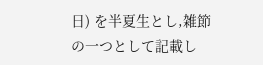日) を半夏生とし,雑節の一つとして記載し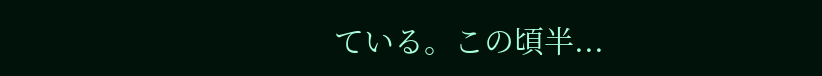ている。この頃半...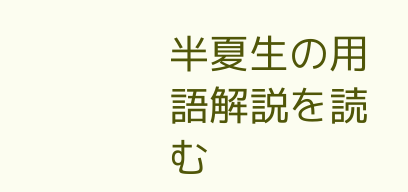半夏生の用語解説を読む